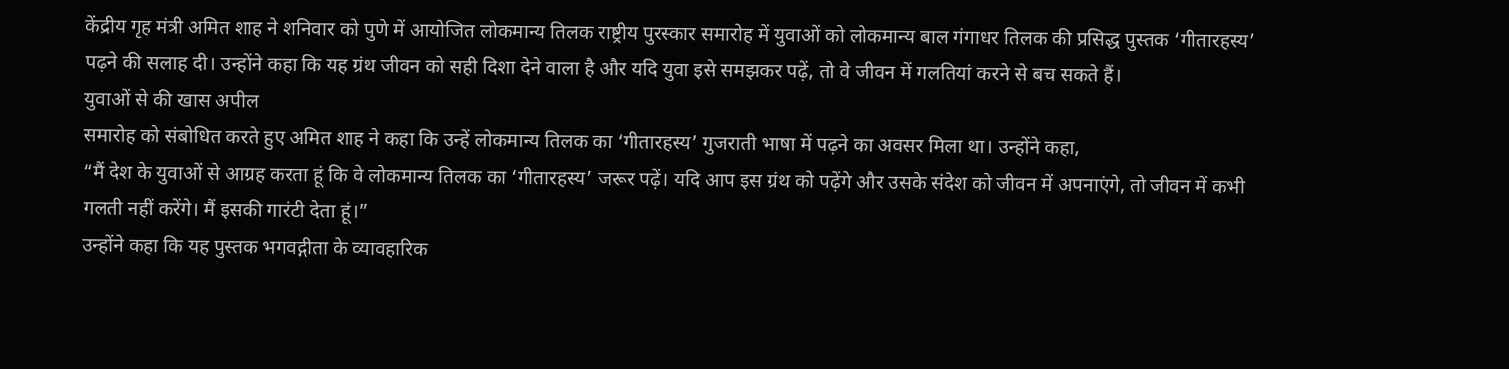केंद्रीय गृह मंत्री अमित शाह ने शनिवार को पुणे में आयोजित लोकमान्य तिलक राष्ट्रीय पुरस्कार समारोह में युवाओं को लोकमान्य बाल गंगाधर तिलक की प्रसिद्ध पुस्तक ‘गीतारहस्य’ पढ़ने की सलाह दी। उन्होंने कहा कि यह ग्रंथ जीवन को सही दिशा देने वाला है और यदि युवा इसे समझकर पढ़ें, तो वे जीवन में गलतियां करने से बच सकते हैं।
युवाओं से की खास अपील
समारोह को संबोधित करते हुए अमित शाह ने कहा कि उन्हें लोकमान्य तिलक का ‘गीतारहस्य’ गुजराती भाषा में पढ़ने का अवसर मिला था। उन्होंने कहा,
“मैं देश के युवाओं से आग्रह करता हूं कि वे लोकमान्य तिलक का ‘गीतारहस्य’ जरूर पढ़ें। यदि आप इस ग्रंथ को पढ़ेंगे और उसके संदेश को जीवन में अपनाएंगे, तो जीवन में कभी गलती नहीं करेंगे। मैं इसकी गारंटी देता हूं।”
उन्होंने कहा कि यह पुस्तक भगवद्गीता के व्यावहारिक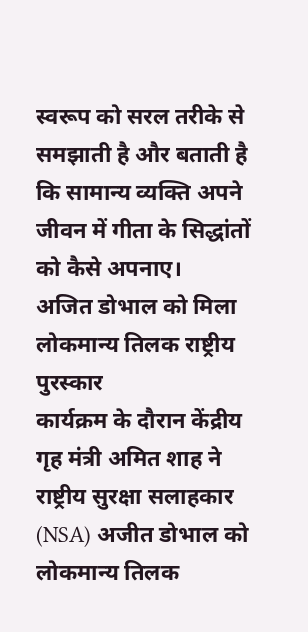स्वरूप को सरल तरीके से समझाती है और बताती है कि सामान्य व्यक्ति अपने जीवन में गीता के सिद्धांतों को कैसे अपनाए।
अजित डोभाल को मिला लोकमान्य तिलक राष्ट्रीय पुरस्कार
कार्यक्रम के दौरान केंद्रीय गृह मंत्री अमित शाह ने राष्ट्रीय सुरक्षा सलाहकार (NSA) अजीत डोभाल को लोकमान्य तिलक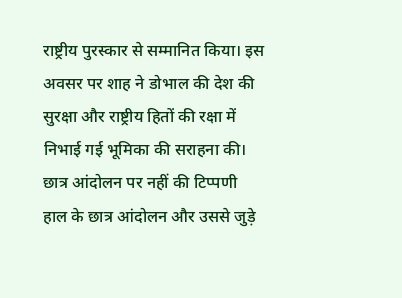राष्ट्रीय पुरस्कार से सम्मानित किया। इस अवसर पर शाह ने डोभाल की देश की सुरक्षा और राष्ट्रीय हितों की रक्षा में निभाई गई भूमिका की सराहना की।
छात्र आंदोलन पर नहीं की टिप्पणी
हाल के छात्र आंदोलन और उससे जुड़े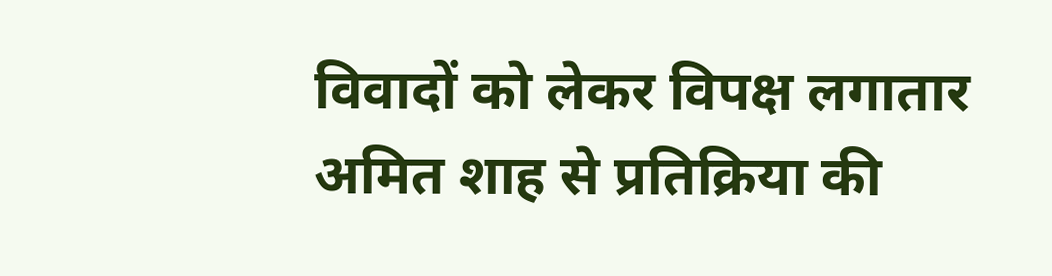विवादों को लेकर विपक्ष लगातार अमित शाह से प्रतिक्रिया की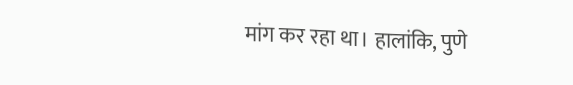मांग कर रहा था। हालांकि, पुणे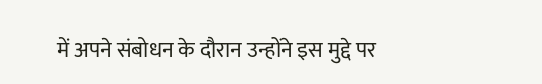में अपने संबोधन के दौरान उन्होंने इस मुद्दे पर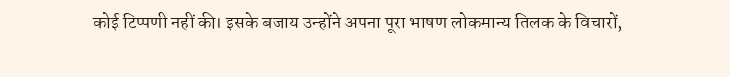कोई टिप्पणी नहीं की। इसके बजाय उन्होंने अपना पूरा भाषण लोकमान्य तिलक के विचारों,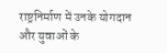राष्ट्रनिर्माण में उनके योगदान और युवाओं के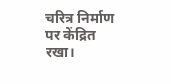चरित्र निर्माण पर केंद्रित रखा।